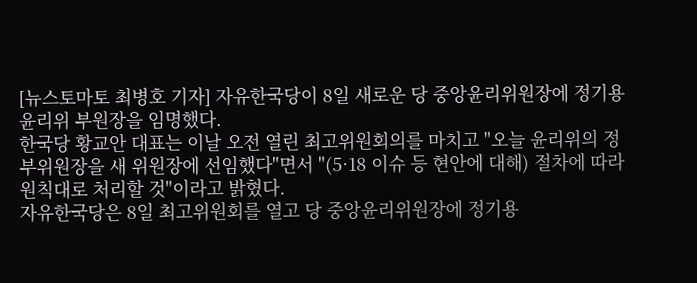[뉴스토마토 최병호 기자] 자유한국당이 8일 새로운 당 중앙윤리위원장에 정기용 윤리위 부원장을 임명했다.
한국당 황교안 대표는 이날 오전 열린 최고위원회의를 마치고 "오늘 윤리위의 정 부위원장을 새 위원장에 선임했다"면서 "(5·18 이슈 등 현안에 대해) 절차에 따라 원칙대로 처리할 것"이라고 밝혔다.
자유한국당은 8일 최고위원회를 열고 당 중앙윤리위원장에 정기용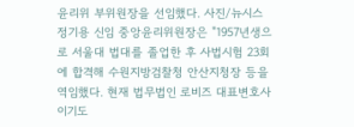윤리위 부위원장을 선임했다. 사진/뉴시스
정기용 신임 중앙윤리위원장은 "1957년생으로 서울대 법대를 졸업한 후 사법시험 23회에 합격해 수원지방검찰청 안산지청장 등을 역임했다. 현재 법무법인 로비즈 대표변호사이기도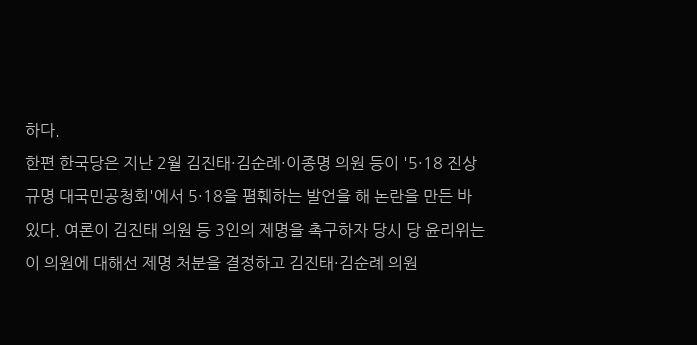하다.
한편 한국당은 지난 2월 김진태·김순례·이종명 의원 등이 '5·18 진상규명 대국민공청회'에서 5·18을 폄훼하는 발언을 해 논란을 만든 바 있다. 여론이 김진태 의원 등 3인의 제명을 촉구하자 당시 당 윤리위는 이 의원에 대해선 제명 처분을 결정하고 김진태·김순례 의원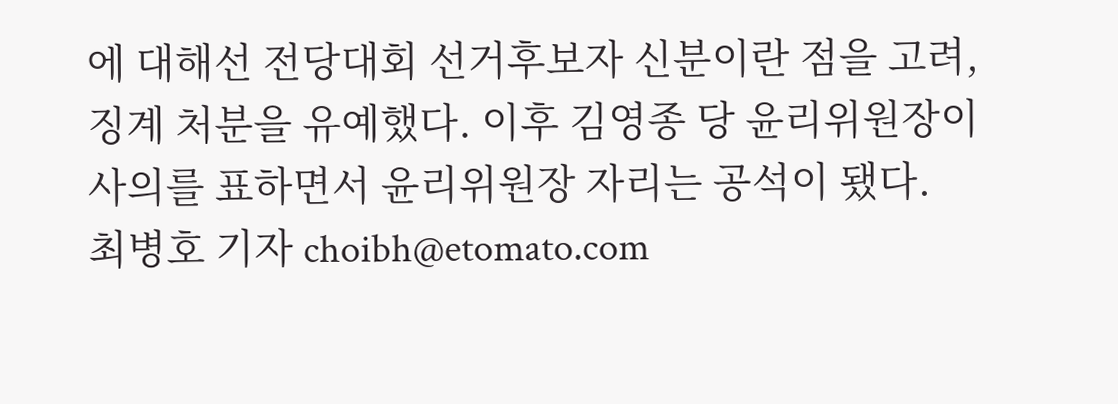에 대해선 전당대회 선거후보자 신분이란 점을 고려, 징계 처분을 유예했다. 이후 김영종 당 윤리위원장이 사의를 표하면서 윤리위원장 자리는 공석이 됐다.
최병호 기자 choibh@etomato.com